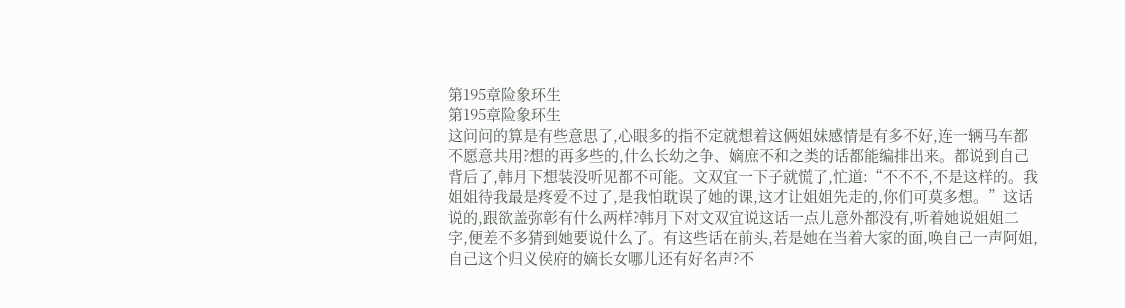第195章险象环生
第195章险象环生
这问问的算是有些意思了,心眼多的指不定就想着这俩姐妹感情是有多不好,连一辆马车都不愿意共用?想的再多些的,什么长幼之争、嫡庶不和之类的话都能编排出来。都说到自己背后了,韩月下想装没听见都不可能。文双宜一下子就慌了,忙道:“不不不,不是这样的。我姐姐待我最是疼爱不过了,是我怕耽误了她的课,这才让姐姐先走的,你们可莫多想。”这话说的,跟欲盖弥彰有什么两样?韩月下对文双宜说这话一点儿意外都没有,听着她说姐姐二字,便差不多猜到她要说什么了。有这些话在前头,若是她在当着大家的面,唤自己一声阿姐,自己这个归义侯府的嫡长女哪儿还有好名声?不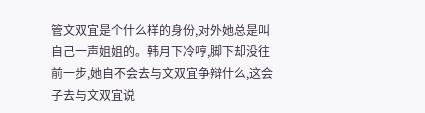管文双宜是个什么样的身份,对外她总是叫自己一声姐姐的。韩月下冷哼,脚下却没往前一步,她自不会去与文双宜争辩什么,这会子去与文双宜说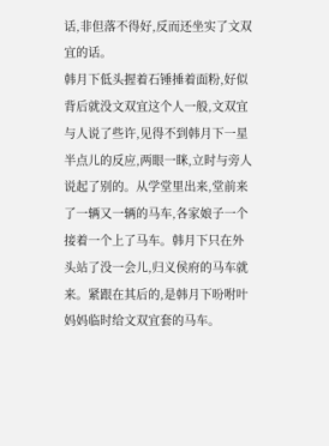话,非但落不得好,反而还坐实了文双宜的话。
韩月下低头握着石锤捶着面粉,好似背后就没文双宜这个人一般,文双宜与人说了些许,见得不到韩月下一星半点儿的反应,两眼一眯,立时与旁人说起了别的。从学堂里出来,堂前来了一辆又一辆的马车,各家娘子一个接着一个上了马车。韩月下只在外头站了没一会儿,归义侯府的马车就来。紧跟在其后的,是韩月下吩咐叶妈妈临时给文双宜套的马车。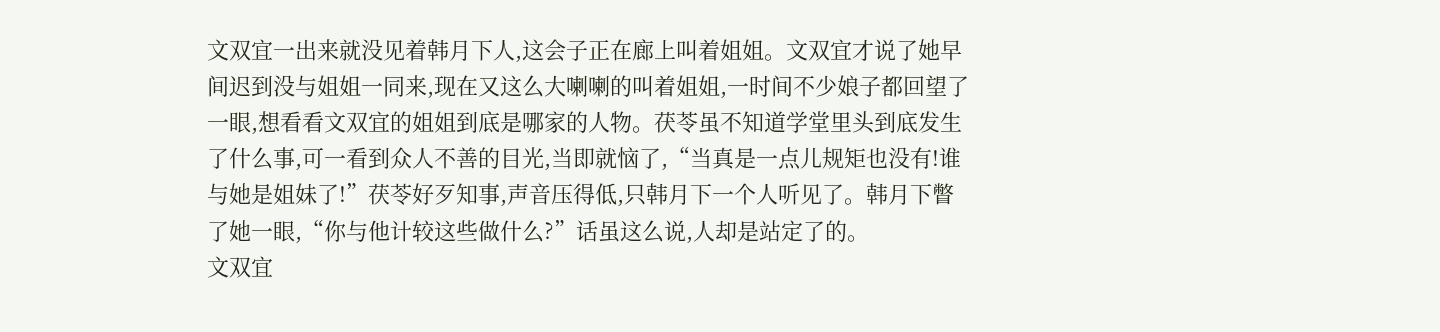文双宜一出来就没见着韩月下人,这会子正在廊上叫着姐姐。文双宜才说了她早间迟到没与姐姐一同来,现在又这么大喇喇的叫着姐姐,一时间不少娘子都回望了一眼,想看看文双宜的姐姐到底是哪家的人物。茯苓虽不知道学堂里头到底发生了什么事,可一看到众人不善的目光,当即就恼了,“当真是一点儿规矩也没有!谁与她是姐妹了!”茯苓好歹知事,声音压得低,只韩月下一个人听见了。韩月下瞥了她一眼,“你与他计较这些做什么?”话虽这么说,人却是站定了的。
文双宜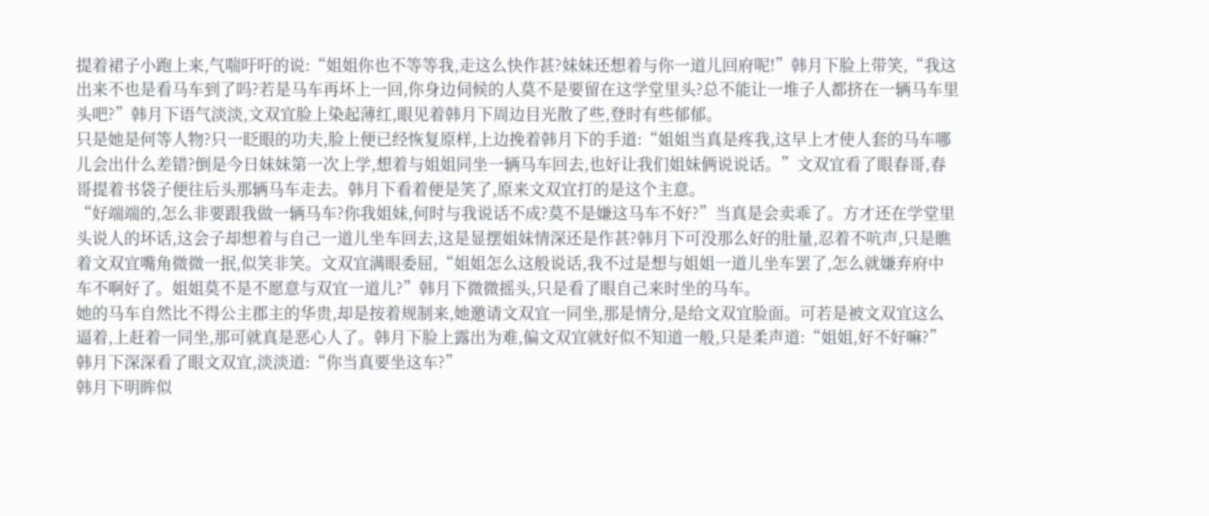提着裙子小跑上来,气喘吁吁的说:“姐姐你也不等等我,走这么快作甚?妹妹还想着与你一道儿回府呢!”韩月下脸上带笑,“我这出来不也是看马车到了吗?若是马车再坏上一回,你身边伺候的人莫不是要留在这学堂里头?总不能让一堆子人都挤在一辆马车里头吧?”韩月下语气淡淡,文双宜脸上染起薄红,眼见着韩月下周边目光散了些,登时有些郁郁。
只是她是何等人物?只一眨眼的功夫,脸上便已经恢复原样,上边挽着韩月下的手道:“姐姐当真是疼我,这早上才使人套的马车哪儿会出什么差错?倒是今日妹妹第一次上学,想着与姐姐同坐一辆马车回去,也好让我们姐妹俩说说话。”文双宜看了眼春哥,春哥提着书袋子便往后头那辆马车走去。韩月下看着便是笑了,原来文双宜打的是这个主意。
“好端端的,怎么非要跟我做一辆马车?你我姐妹,何时与我说话不成?莫不是嫌这马车不好?”当真是会卖乖了。方才还在学堂里头说人的坏话,这会子却想着与自己一道儿坐车回去,这是显摆姐妹情深还是作甚?韩月下可没那么好的肚量,忍着不吭声,只是瞧着文双宜嘴角微微一抿,似笑非笑。文双宜满眼委屈,“姐姐怎么这般说话,我不过是想与姐姐一道儿坐车罢了,怎么就嫌弃府中车不啊好了。姐姐莫不是不愿意与双宜一道儿?”韩月下微微摇头,只是看了眼自己来时坐的马车。
她的马车自然比不得公主郡主的华贵,却是按着规制来,她邀请文双宜一同坐,那是情分,是给文双宜脸面。可若是被文双宜这么逼着,上赶着一同坐,那可就真是恶心人了。韩月下脸上露出为难,偏文双宜就好似不知道一般,只是柔声道:“姐姐,好不好嘛?”韩月下深深看了眼文双宜,淡淡道:“你当真要坐这车?”
韩月下明眸似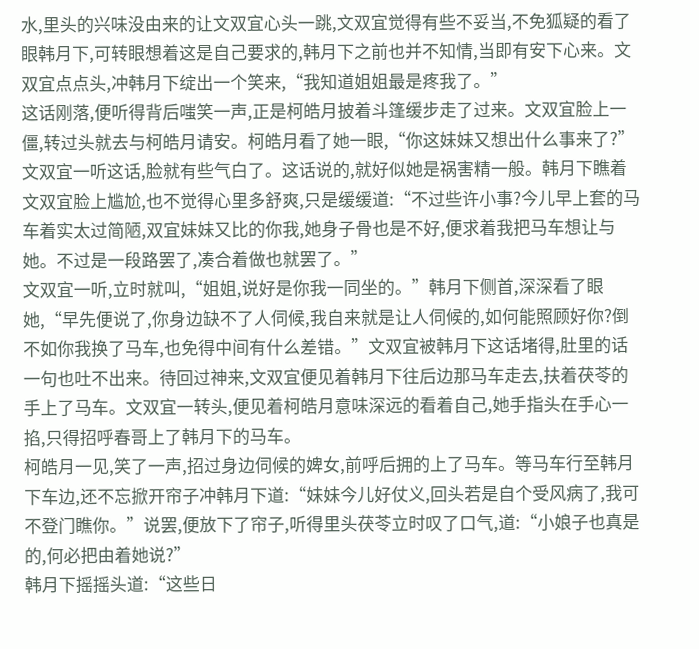水,里头的兴味没由来的让文双宜心头一跳,文双宜觉得有些不妥当,不免狐疑的看了眼韩月下,可转眼想着这是自己要求的,韩月下之前也并不知情,当即有安下心来。文双宜点点头,冲韩月下绽出一个笑来,“我知道姐姐最是疼我了。”
这话刚落,便听得背后嗤笑一声,正是柯皓月披着斗篷缓步走了过来。文双宜脸上一僵,转过头就去与柯皓月请安。柯皓月看了她一眼,“你这妹妹又想出什么事来了?”文双宜一听这话,脸就有些气白了。这话说的,就好似她是祸害精一般。韩月下瞧着文双宜脸上尴尬,也不觉得心里多舒爽,只是缓缓道:“不过些许小事?今儿早上套的马车着实太过简陋,双宜妹妹又比的你我,她身子骨也是不好,便求着我把马车想让与她。不过是一段路罢了,凑合着做也就罢了。”
文双宜一听,立时就叫,“姐姐,说好是你我一同坐的。”韩月下侧首,深深看了眼她,“早先便说了,你身边缺不了人伺候,我自来就是让人伺候的,如何能照顾好你?倒不如你我换了马车,也免得中间有什么差错。”文双宜被韩月下这话堵得,肚里的话一句也吐不出来。待回过神来,文双宜便见着韩月下往后边那马车走去,扶着茯苓的手上了马车。文双宜一转头,便见着柯皓月意味深远的看着自己,她手指头在手心一掐,只得招呼春哥上了韩月下的马车。
柯皓月一见,笑了一声,招过身边伺候的婢女,前呼后拥的上了马车。等马车行至韩月下车边,还不忘掀开帘子冲韩月下道:“妹妹今儿好仗义,回头若是自个受风病了,我可不登门瞧你。”说罢,便放下了帘子,听得里头茯苓立时叹了口气,道:“小娘子也真是的,何必把由着她说?”
韩月下摇摇头道:“这些日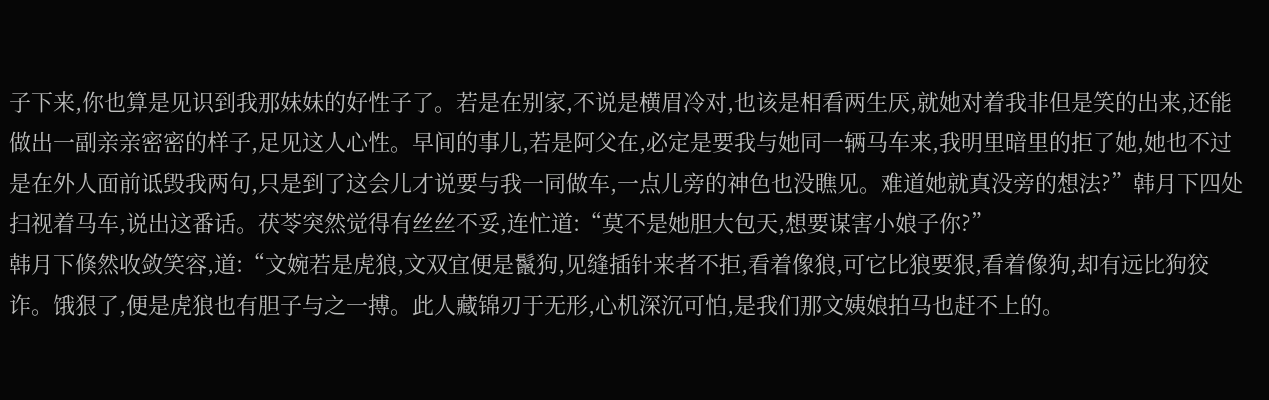子下来,你也算是见识到我那妹妹的好性子了。若是在别家,不说是横眉冷对,也该是相看两生厌,就她对着我非但是笑的出来,还能做出一副亲亲密密的样子,足见这人心性。早间的事儿,若是阿父在,必定是要我与她同一辆马车来,我明里暗里的拒了她,她也不过是在外人面前诋毁我两句,只是到了这会儿才说要与我一同做车,一点儿旁的神色也没瞧见。难道她就真没旁的想法?”韩月下四处扫视着马车,说出这番话。茯苓突然觉得有丝丝不妥,连忙道:“莫不是她胆大包天,想要谋害小娘子你?”
韩月下倏然收敛笑容,道:“文婉若是虎狼,文双宜便是鬣狗,见缝插针来者不拒,看着像狼,可它比狼要狠,看着像狗,却有远比狗狡诈。饿狠了,便是虎狼也有胆子与之一搏。此人藏锦刃于无形,心机深沉可怕,是我们那文姨娘拍马也赶不上的。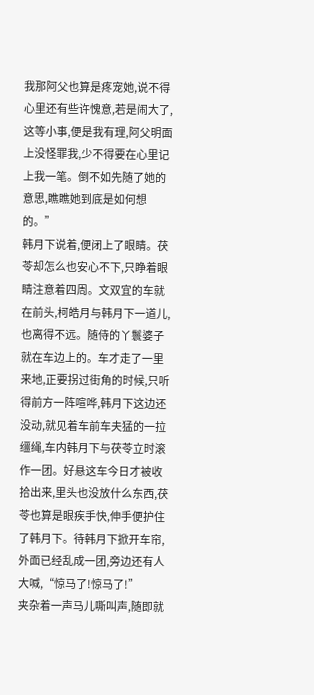我那阿父也算是疼宠她,说不得心里还有些许愧意,若是闹大了,这等小事,便是我有理,阿父明面上没怪罪我,少不得要在心里记上我一笔。倒不如先随了她的意思,瞧瞧她到底是如何想的。”
韩月下说着,便闭上了眼睛。茯苓却怎么也安心不下,只睁着眼睛注意着四周。文双宜的车就在前头,柯皓月与韩月下一道儿,也离得不远。随侍的丫鬟婆子就在车边上的。车才走了一里来地,正要拐过街角的时候,只听得前方一阵喧哗,韩月下这边还没动,就见着车前车夫猛的一拉缰绳,车内韩月下与茯苓立时滚作一团。好悬这车今日才被收拾出来,里头也没放什么东西,茯苓也算是眼疾手快,伸手便护住了韩月下。待韩月下掀开车帘,外面已经乱成一团,旁边还有人大喊,“惊马了!惊马了!”
夹杂着一声马儿嘶叫声,随即就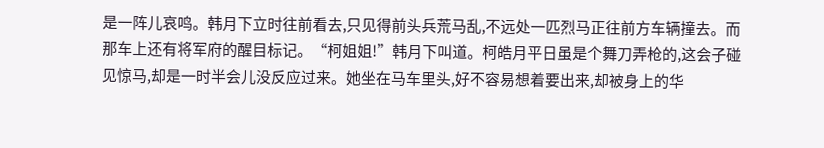是一阵儿哀鸣。韩月下立时往前看去,只见得前头兵荒马乱,不远处一匹烈马正往前方车辆撞去。而那车上还有将军府的醒目标记。“柯姐姐!”韩月下叫道。柯皓月平日虽是个舞刀弄枪的,这会子碰见惊马,却是一时半会儿没反应过来。她坐在马车里头,好不容易想着要出来,却被身上的华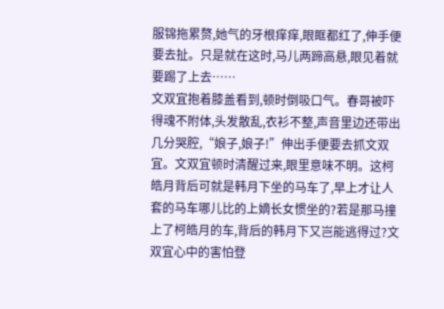服锦拖累赘,她气的牙根痒痒,眼眶都红了,伸手便要去扯。只是就在这时,马儿两蹄高悬,眼见着就要踢了上去……
文双宜抱着膝盖看到,顿时倒吸口气。春哥被吓得魂不附体,头发散乱,衣衫不整,声音里边还带出几分哭腔,“娘子,娘子!”伸出手便要去抓文双宜。文双宜顿时清醒过来,眼里意味不明。这柯皓月背后可就是韩月下坐的马车了,早上才让人套的马车哪儿比的上嫡长女惯坐的?若是那马撞上了柯皓月的车,背后的韩月下又岂能逃得过?文双宜心中的害怕登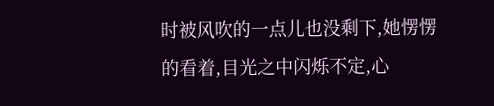时被风吹的一点儿也没剩下,她愣愣的看着,目光之中闪烁不定,心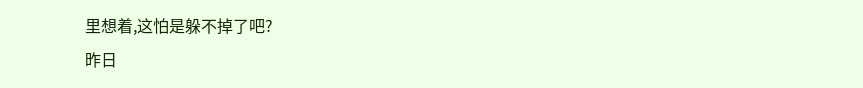里想着,这怕是躲不掉了吧?
昨日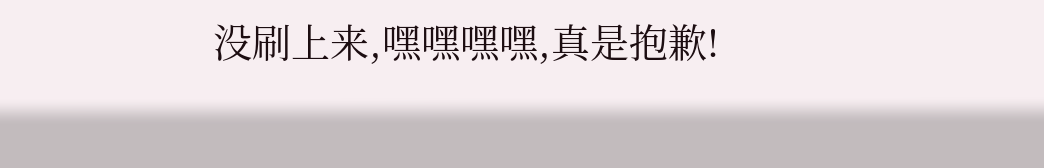没刷上来,嘿嘿嘿嘿,真是抱歉!